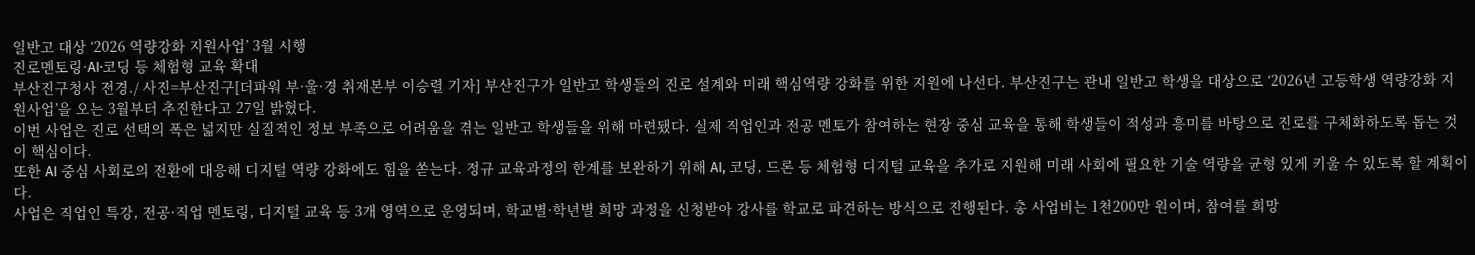일반고 대상 ‘2026 역량강화 지원사업’ 3월 시행
진로멘토링·AI·코딩 등 체험형 교육 확대
부산진구청사 전경./ 사진=부산진구[더파워 부·울·경 취재본부 이승렬 기자] 부산진구가 일반고 학생들의 진로 설계와 미래 핵심역량 강화를 위한 지원에 나선다. 부산진구는 관내 일반고 학생을 대상으로 ‘2026년 고등학생 역량강화 지원사업’을 오는 3월부터 추진한다고 27일 밝혔다.
이번 사업은 진로 선택의 폭은 넓지만 실질적인 정보 부족으로 어려움을 겪는 일반고 학생들을 위해 마련됐다. 실제 직업인과 전공 멘토가 참여하는 현장 중심 교육을 통해 학생들이 적성과 흥미를 바탕으로 진로를 구체화하도록 돕는 것이 핵심이다.
또한 AI 중심 사회로의 전환에 대응해 디지털 역량 강화에도 힘을 쏟는다. 정규 교육과정의 한계를 보완하기 위해 AI, 코딩, 드론 등 체험형 디지털 교육을 추가로 지원해 미래 사회에 필요한 기술 역량을 균형 있게 키울 수 있도록 할 계획이다.
사업은 직업인 특강, 전공·직업 멘토링, 디지털 교육 등 3개 영역으로 운영되며, 학교별·학년별 희망 과정을 신청받아 강사를 학교로 파견하는 방식으로 진행된다. 총 사업비는 1천200만 원이며, 참여를 희망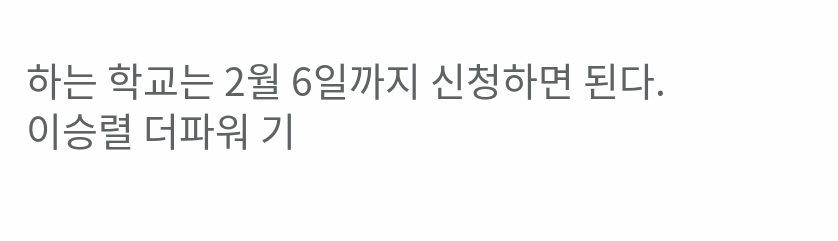하는 학교는 2월 6일까지 신청하면 된다.
이승렬 더파워 기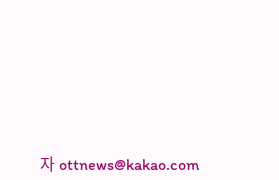자 ottnews@kakao.com